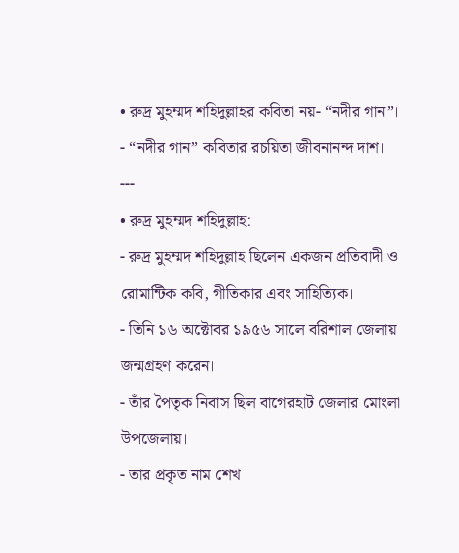• রুদ্র মুহম্মদ শহিদুল্লাহর কবিতা নয়- “নদীর গান”।
- “নদীর গান” কবিতার রচয়িতা জীবনানন্দ দাশ।
---
• রুদ্র মুহম্মদ শহিদুল্লাহ:
- রুদ্র মুহম্মদ শহিদুল্লাহ ছিলেন একজন প্রতিবাদী ও রোমান্টিক কবি, গীতিকার এবং সাহিত্যিক।
- তিনি ১৬ অক্টোবর ১৯৫৬ সালে বরিশাল জেলায় জন্মগ্রহণ করেন।
- তাঁর পৈতৃক নিবাস ছিল বাগেরহাট জেলার মোংলা উপজেলায়।
- তার প্রকৃত নাম শেখ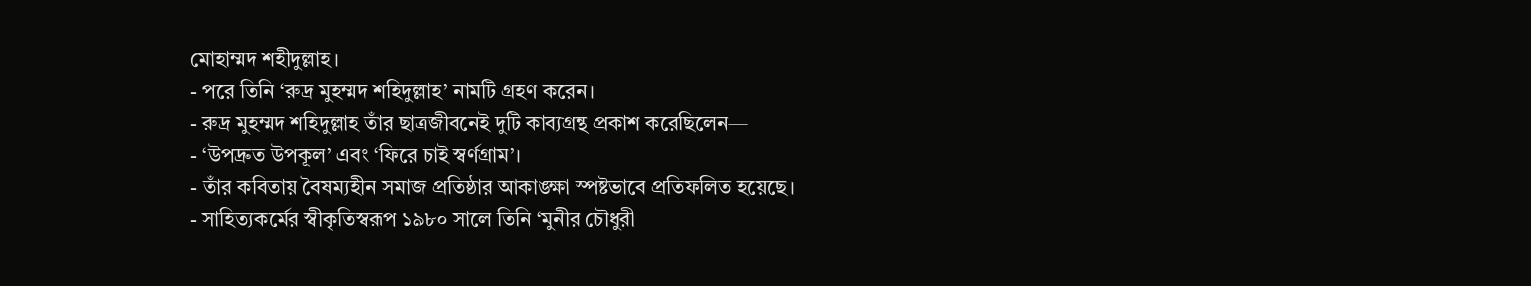মোহাম্মদ শহীদুল্লাহ।
- পরে তিনি ‘রুদ্র মুহম্মদ শহিদুল্লাহ’ নামটি গ্রহণ করেন।
- রুদ্র মুহম্মদ শহিদুল্লাহ তাঁর ছাত্রজীবনেই দুটি কাব্যগ্রন্থ প্রকাশ করেছিলেন—
- ‘উপদ্রুত উপকূল’ এবং ‘ফিরে চাই স্বর্ণগ্রাম’।
- তাঁর কবিতায় বৈষম্যহীন সমাজ প্রতিষ্ঠার আকাঙ্ক্ষা স্পষ্টভাবে প্রতিফলিত হয়েছে।
- সাহিত্যকর্মের স্বীকৃতিস্বরূপ ১৯৮০ সালে তিনি ‘মুনীর চৌধুরী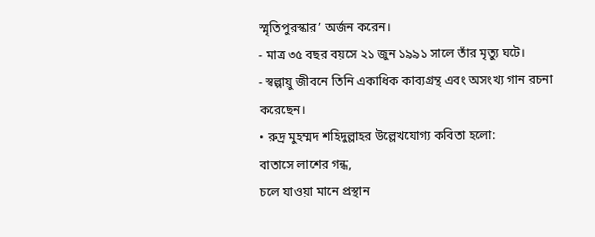স্মৃতিপুরস্কার’ অর্জন করেন।
- মাত্র ৩৫ বছর বয়সে ২১ জুন ১৯৯১ সালে তাঁর মৃত্যু ঘটে।
- স্বল্পায়ু জীবনে তিনি একাধিক কাব্যগ্রন্থ এবং অসংখ্য গান রচনা করেছেন।
• রুদ্র মুহম্মদ শহিদুল্লাহর উল্লেখযোগ্য কবিতা হলো:
বাতাসে লাশের গন্ধ,
চলে যাওয়া মানে প্রস্থান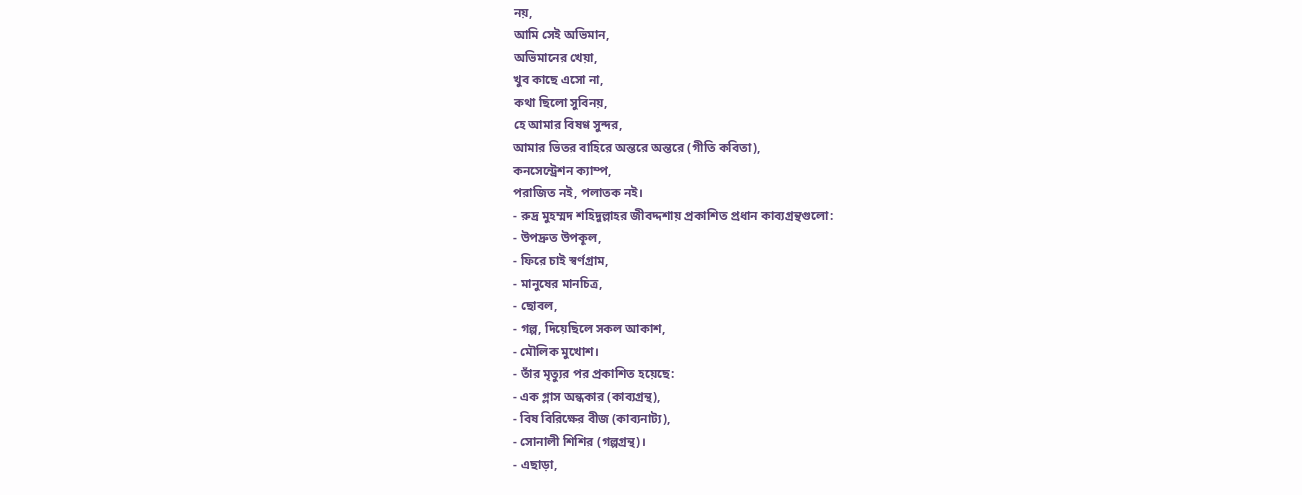নয়,
আমি সেই অভিমান,
অভিমানের খেয়া,
খুব কাছে এসো না,
কথা ছিলো সুবিনয়,
হে আমার বিষণ্ণ সুন্দর,
আমার ভিতর বাহিরে অন্তরে অন্তরে (গীতি কবিতা),
কনসেন্ট্রেশন ক্যাম্প,
পরাজিত নই, পলাতক নই।
- রুদ্র মুহম্মদ শহিদুল্লাহর জীবদ্দশায় প্রকাশিত প্রধান কাব্যগ্রন্থগুলো:
- উপদ্রুত উপকূল,
- ফিরে চাই স্বর্ণগ্রাম,
- মানুষের মানচিত্র,
- ছোবল,
- গল্প, দিয়েছিলে সকল আকাশ,
- মৌলিক মুখোশ।
- তাঁর মৃত্যুর পর প্রকাশিত হয়েছে:
- এক গ্লাস অন্ধকার (কাব্যগ্রন্থ),
- বিষ বিরিক্ষের বীজ (কাব্যনাট্য),
- সোনালী শিশির (গল্পগ্রন্থ)।
- এছাড়া,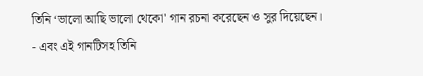তিনি ‘ভালো আছি ভালো থেকো' গান রচনা করেছেন ও সুর দিয়েছেন।
- এবং এই গানটিসহ তিনি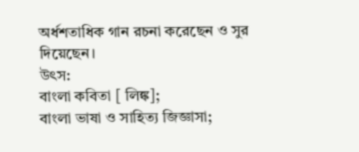অর্ধশতাধিক গান রচনা করেছেন ও সুর দিয়েছেন।
উৎস:
বাংলা কবিতা [ লিঙ্ক];
বাংলা ভাষা ও সাহিত্য জিজ্ঞাসা;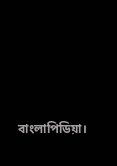বাংলাপিডিয়া।